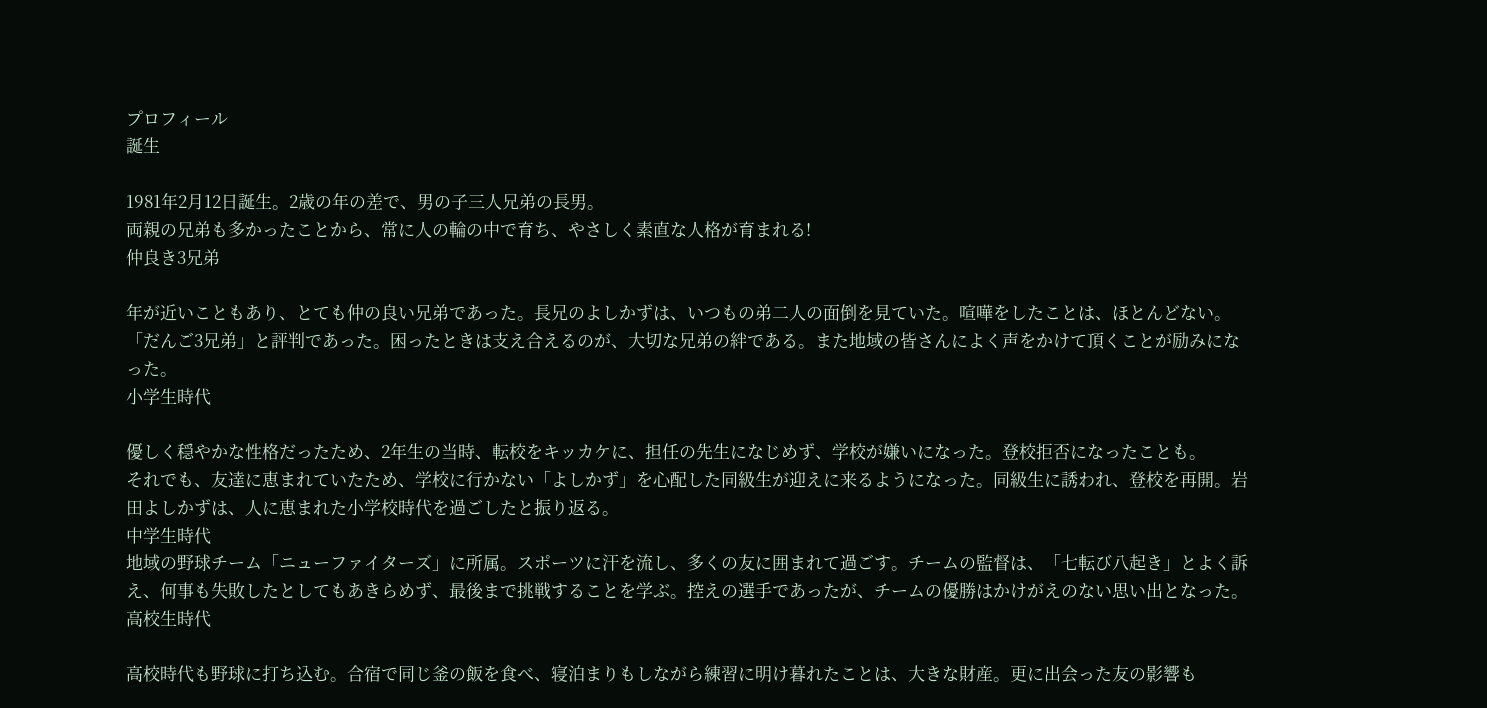プロフィール
誕生

1981年2月12日誕生。2歳の年の差で、男の子三人兄弟の長男。
両親の兄弟も多かったことから、常に人の輪の中で育ち、やさしく素直な人格が育まれる!
仲良き3兄弟

年が近いこともあり、とても仲の良い兄弟であった。長兄のよしかずは、いつもの弟二人の面倒を見ていた。喧嘩をしたことは、ほとんどない。「だんご3兄弟」と評判であった。困ったときは支え合えるのが、大切な兄弟の絆である。また地域の皆さんによく声をかけて頂くことが励みになった。
小学生時代

優しく穏やかな性格だったため、2年生の当時、転校をキッカケに、担任の先生になじめず、学校が嫌いになった。登校拒否になったことも。
それでも、友達に恵まれていたため、学校に行かない「よしかず」を心配した同級生が迎えに来るようになった。同級生に誘われ、登校を再開。岩田よしかずは、人に恵まれた小学校時代を過ごしたと振り返る。
中学生時代
地域の野球チーム「ニューファイターズ」に所属。スポーツに汗を流し、多くの友に囲まれて過ごす。チームの監督は、「七転び八起き」とよく訴え、何事も失敗したとしてもあきらめず、最後まで挑戦することを学ぶ。控えの選手であったが、チームの優勝はかけがえのない思い出となった。
高校生時代

高校時代も野球に打ち込む。合宿で同じ釜の飯を食べ、寝泊まりもしながら練習に明け暮れたことは、大きな財産。更に出会った友の影響も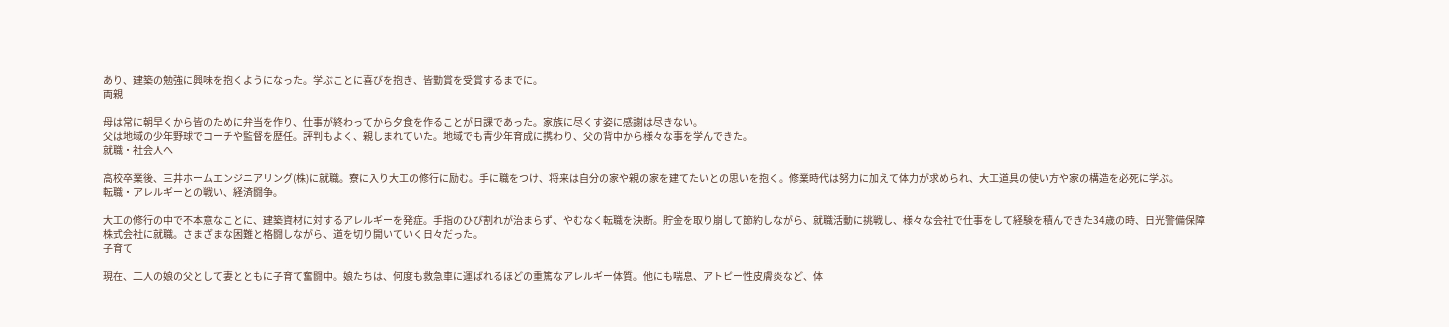あり、建築の勉強に興味を抱くようになった。学ぶことに喜びを抱き、皆勤賞を受賞するまでに。
両親

母は常に朝早くから皆のために弁当を作り、仕事が終わってから夕食を作ることが日課であった。家族に尽くす姿に感謝は尽きない。
父は地域の少年野球でコーチや監督を歴任。評判もよく、親しまれていた。地域でも青少年育成に携わり、父の背中から様々な事を学んできた。
就職・社会人へ

高校卒業後、三井ホームエンジニアリング(株)に就職。寮に入り大工の修行に励む。手に職をつけ、将来は自分の家や親の家を建てたいとの思いを抱く。修業時代は努力に加えて体力が求められ、大工道具の使い方や家の構造を必死に学ぶ。
転職・アレルギーとの戦い、経済闘争。

大工の修行の中で不本意なことに、建築資材に対するアレルギーを発症。手指のひび割れが治まらず、やむなく転職を決断。貯金を取り崩して節約しながら、就職活動に挑戦し、様々な会社で仕事をして経験を積んできた34歳の時、日光警備保障株式会社に就職。さまざまな困難と格闘しながら、道を切り開いていく日々だった。
子育て

現在、二人の娘の父として妻とともに子育て奮闘中。娘たちは、何度も救急車に運ばれるほどの重篤なアレルギー体質。他にも喘息、アトピー性皮膚炎など、体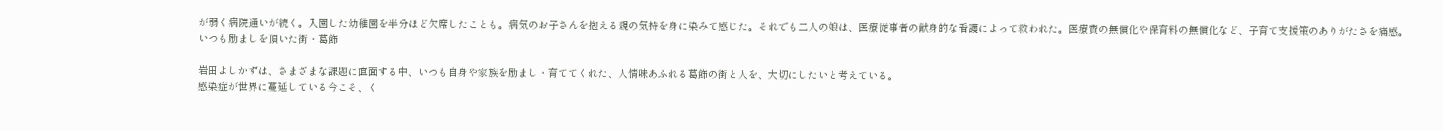が弱く病院通いが続く。入園した幼稚園を半分ほど欠席したことも。病気のお子さんを抱える親の気持を身に染みて感じた。それでも二人の娘は、医療従事者の献身的な看護によって救われた。医療費の無償化や保育料の無償化など、子育て支援策のありがたさを痛感。
いつも励ましを頂いた街・葛飾

岩田よしかずは、さまざまな課題に直面する中、いつも自身や家族を励まし・育ててくれた、人情味あふれる葛飾の街と人を、大切にしたいと考えている。
感染症が世界に蔓延している今こそ、く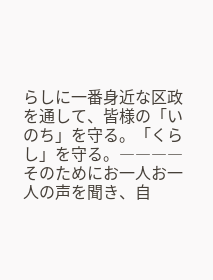らしに一番身近な区政を通して、皆様の「いのち」を守る。「くらし」を守る。――――そのためにお一人お一人の声を聞き、自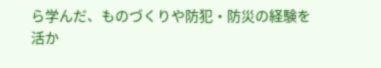ら学んだ、ものづくりや防犯・防災の経験を活か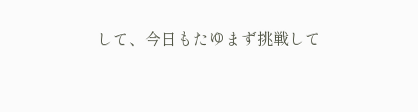して、今日もたゆまず挑戦して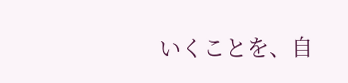いくことを、自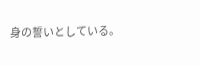身の誓いとしている。